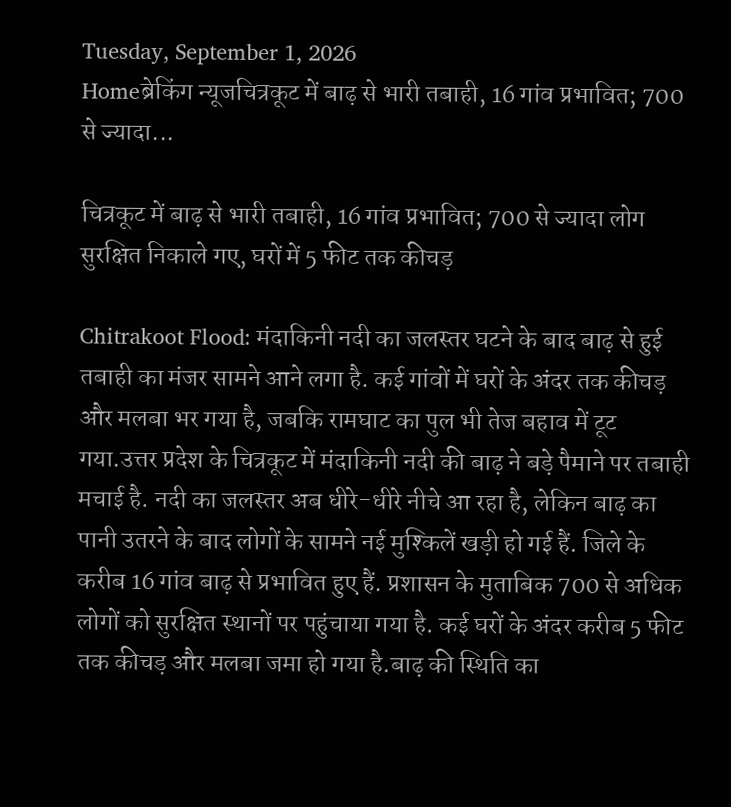Tuesday, September 1, 2026
Homeब्रेकिंग न्यूजचित्रकूट में बाढ़ से भारी तबाही, 16 गांव प्रभावित; 700 से ज्यादा...

चित्रकूट में बाढ़ से भारी तबाही, 16 गांव प्रभावित; 700 से ज्यादा लोग सुरक्षित निकाले गए, घरों में 5 फीट तक कीचड़

Chitrakoot Flood: मंदाकिनी नदी का जलस्तर घटने के बाद बाढ़ से हुई तबाही का मंजर सामने आने लगा है. कई गांवों में घरों के अंदर तक कीचड़ और मलबा भर गया है, जबकि रामघाट का पुल भी तेज बहाव में टूट गया.उत्तर प्रदेश के चित्रकूट में मंदाकिनी नदी की बाढ़ ने बड़े पैमाने पर तबाही मचाई है. नदी का जलस्तर अब धीरे-धीरे नीचे आ रहा है, लेकिन बाढ़ का पानी उतरने के बाद लोगों के सामने नई मुश्किलें खड़ी हो गई हैं. जिले के करीब 16 गांव बाढ़ से प्रभावित हुए हैं. प्रशासन के मुताबिक 700 से अधिक लोगों को सुरक्षित स्थानों पर पहुंचाया गया है. कई घरों के अंदर करीब 5 फीट तक कीचड़ और मलबा जमा हो गया है.बाढ़ की स्थिति का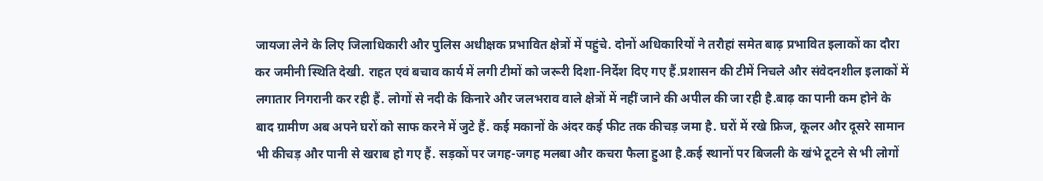जायजा लेने के लिए जिलाधिकारी और पुलिस अधीक्षक प्रभावित क्षेत्रों में पहुंचे. दोनों अधिकारियों ने तरौहां समेत बाढ़ प्रभावित इलाकों का दौरा कर जमीनी स्थिति देखी. राहत एवं बचाव कार्य में लगी टीमों को जरूरी दिशा-निर्देश दिए गए हैं.प्रशासन की टीमें निचले और संवेदनशील इलाकों में लगातार निगरानी कर रही हैं. लोगों से नदी के किनारे और जलभराव वाले क्षेत्रों में नहीं जाने की अपील की जा रही है.बाढ़ का पानी कम होने के बाद ग्रामीण अब अपने घरों को साफ करने में जुटे हैं. कई मकानों के अंदर कई फीट तक कीचड़ जमा है. घरों में रखे फ्रिज, कूलर और दूसरे सामान भी कीचड़ और पानी से खराब हो गए हैं. सड़कों पर जगह-जगह मलबा और कचरा फैला हुआ है.कई स्थानों पर बिजली के खंभे टूटने से भी लोगों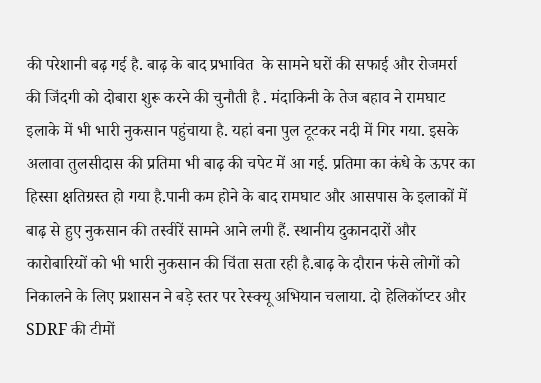की परेशानी बढ़ गई है. बाढ़ के बाद प्रभावित  के सामने घरों की सफाई और रोजमर्रा की जिंदगी को दोबारा शुरू करने की चुनौती है . मंदाकिनी के तेज बहाव ने रामघाट इलाके में भी भारी नुकसान पहुंचाया है. यहां बना पुल टूटकर नदी में गिर गया. इसके अलावा तुलसीदास की प्रतिमा भी बाढ़ की चपेट में आ गई. प्रतिमा का कंधे के ऊपर का हिस्सा क्षतिग्रस्त हो गया है.पानी कम होने के बाद रामघाट और आसपास के इलाकों में बाढ़ से हुए नुकसान की तस्वीरें सामने आने लगी हैं. स्थानीय दुकानदारों और कारोबारियों को भी भारी नुकसान की चिंता सता रही है.बाढ़ के दौरान फंसे लोगों को निकालने के लिए प्रशासन ने बड़े स्तर पर रेस्क्यू अभियान चलाया. दो हेलिकॉप्टर और SDRF की टीमों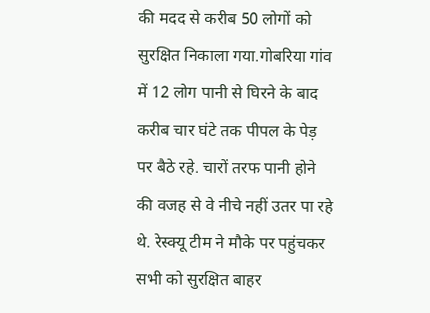की मदद से करीब 50 लोगों को सुरक्षित निकाला गया.गोबरिया गांव में 12 लोग पानी से घिरने के बाद करीब चार घंटे तक पीपल के पेड़ पर बैठे रहे. चारों तरफ पानी होने की वजह से वे नीचे नहीं उतर पा रहे थे. रेस्क्यू टीम ने मौके पर पहुंचकर सभी को सुरक्षित बाहर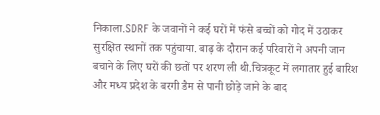निकाला.SDRF के जवानों ने कई घरों में फंसे बच्चों को गोद में उठाकर सुरक्षित स्थानों तक पहुंचाया. बाढ़ के दौरान कई परिवारों ने अपनी जान बचाने के लिए घरों की छतों पर शरण ली थी.चित्रकूट में लगातार हुई बारिश और मध्य प्रदेश के बरगी डैम से पानी छोड़े जाने के बाद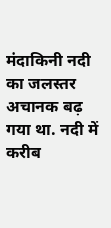मंदाकिनी नदी का जलस्तर अचानक बढ़ गया था. नदी में करीब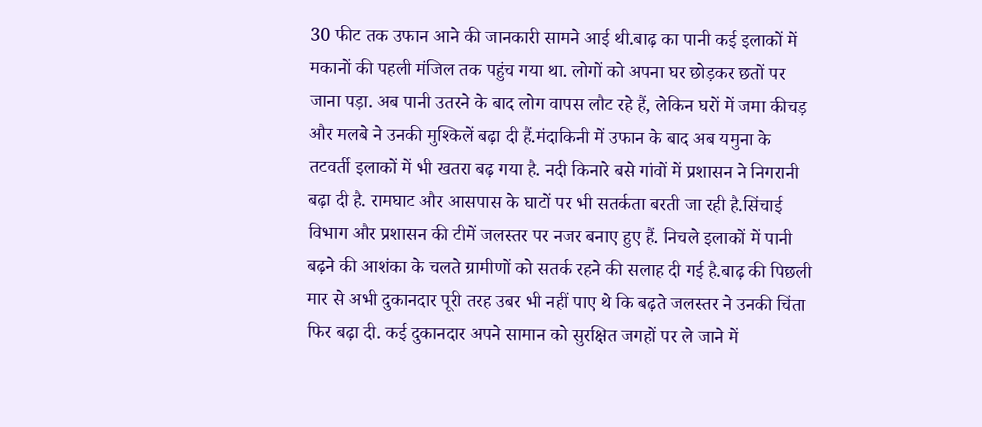30 फीट तक उफान आने की जानकारी सामने आई थी.बाढ़ का पानी कई इलाकों में मकानों की पहली मंजिल तक पहुंच गया था. लोगों को अपना घर छोड़कर छतों पर जाना पड़ा. अब पानी उतरने के बाद लोग वापस लौट रहे हैं, लेकिन घरों में जमा कीचड़ और मलबे ने उनकी मुश्किलें बढ़ा दी हैं.मंदाकिनी में उफान के बाद अब यमुना के तटवर्ती इलाकों में भी खतरा बढ़ गया है. नदी किनारे बसे गांवों में प्रशासन ने निगरानी बढ़ा दी है. रामघाट और आसपास के घाटों पर भी सतर्कता बरती जा रही है.सिंचाई विभाग और प्रशासन की टीमें जलस्तर पर नजर बनाए हुए हैं. निचले इलाकों में पानी बढ़ने की आशंका के चलते ग्रामीणों को सतर्क रहने की सलाह दी गई है.बाढ़ की पिछली मार से अभी दुकानदार पूरी तरह उबर भी नहीं पाए थे कि बढ़ते जलस्तर ने उनकी चिंता फिर बढ़ा दी. कई दुकानदार अपने सामान को सुरक्षित जगहों पर ले जाने में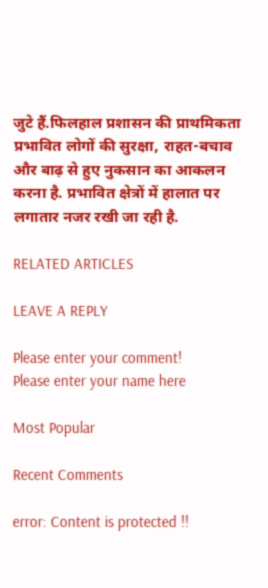जुटे हैं.फिलहाल प्रशासन की प्राथमिकता प्रभावित लोगों की सुरक्षा, राहत-बचाव और बाढ़ से हुए नुकसान का आकलन करना है. प्रभावित क्षेत्रों में हालात पर लगातार नजर रखी जा रही है.

RELATED ARTICLES

LEAVE A REPLY

Please enter your comment!
Please enter your name here

Most Popular

Recent Comments

error: Content is protected !!